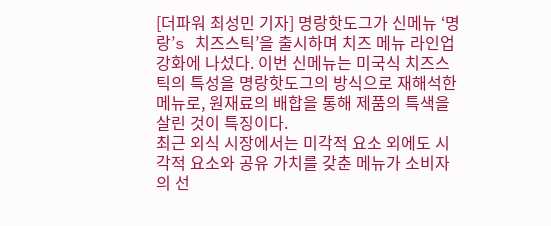[더파워 최성민 기자] 명랑핫도그가 신메뉴 ‘명랑’s 치즈스틱’을 출시하며 치즈 메뉴 라인업 강화에 나섰다. 이번 신메뉴는 미국식 치즈스틱의 특성을 명랑핫도그의 방식으로 재해석한 메뉴로, 원재료의 배합을 통해 제품의 특색을 살린 것이 특징이다.
최근 외식 시장에서는 미각적 요소 외에도 시각적 요소와 공유 가치를 갖춘 메뉴가 소비자의 선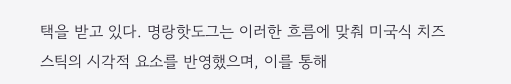택을 받고 있다. 명랑핫도그는 이러한 흐름에 맞춰 미국식 치즈스틱의 시각적 요소를 반영했으며, 이를 통해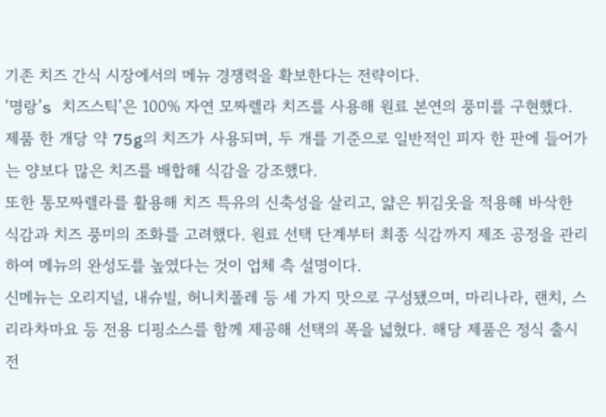기존 치즈 간식 시장에서의 메뉴 경쟁력을 확보한다는 전략이다.
‘명랑’s 치즈스틱’은 100% 자연 모짜렐라 치즈를 사용해 원료 본연의 풍미를 구현했다. 제품 한 개당 약 75g의 치즈가 사용되며, 두 개를 기준으로 일반적인 피자 한 판에 들어가는 양보다 많은 치즈를 배합해 식감을 강조했다.
또한 통모짜렐라를 활용해 치즈 특유의 신축성을 살리고, 얇은 튀김옷을 적용해 바삭한 식감과 치즈 풍미의 조화를 고려했다. 원료 선택 단계부터 최종 식감까지 제조 공정을 관리하여 메뉴의 완성도를 높였다는 것이 업체 측 설명이다.
신메뉴는 오리지널, 내슈빌, 허니치폴레 등 세 가지 맛으로 구성됐으며, 마리나라, 랜치, 스리라차마요 등 전용 디핑소스를 함께 제공해 선택의 폭을 넓혔다. 해당 제품은 정식 출시 전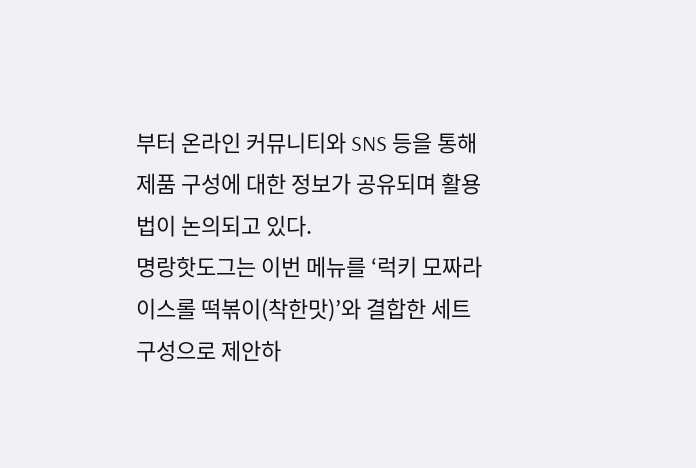부터 온라인 커뮤니티와 SNS 등을 통해 제품 구성에 대한 정보가 공유되며 활용법이 논의되고 있다.
명랑핫도그는 이번 메뉴를 ‘럭키 모짜라이스롤 떡볶이(착한맛)’와 결합한 세트 구성으로 제안하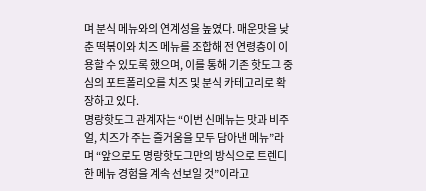며 분식 메뉴와의 연계성을 높였다. 매운맛을 낮춘 떡볶이와 치즈 메뉴를 조합해 전 연령층이 이용할 수 있도록 했으며, 이를 통해 기존 핫도그 중심의 포트폴리오를 치즈 및 분식 카테고리로 확장하고 있다.
명랑핫도그 관계자는 “이번 신메뉴는 맛과 비주얼, 치즈가 주는 즐거움을 모두 담아낸 메뉴”라며 “앞으로도 명랑핫도그만의 방식으로 트렌디한 메뉴 경험을 계속 선보일 것”이라고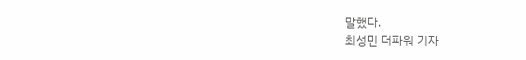말했다.
최성민 더파워 기자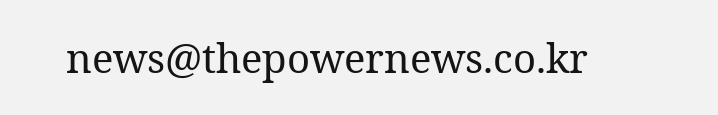news@thepowernews.co.kr